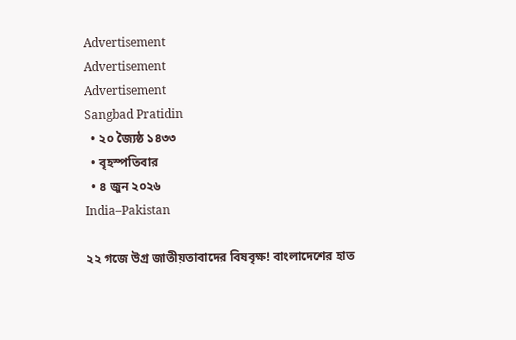Advertisement
Advertisement
Advertisement
Sangbad Pratidin
  • ২০ জ্যৈষ্ঠ ১৪৩৩
  • বৃহস্পতিবার
  • ৪ জুন ২০২৬
India–Pakistan

২২ গজে উগ্র জাতীয়তাবাদের বিষবৃক্ষ! বাংলাদেশের হাত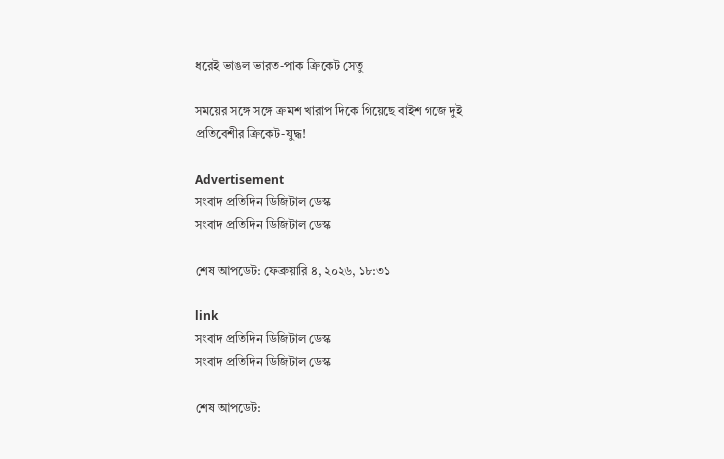ধরেই ভাঙল ভারত-পাক ক্রিকেট সেতু

সময়ের সঙ্গে সঙ্গে ক্রমশ খারাপ দিকে গিয়েছে বাইশ গজে দুই প্রতিবেশীর ক্রিকেট-যুদ্ধ!

Advertisement
সংবাদ প্রতিদিন ডিজিটাল ডেস্ক
সংবাদ প্রতিদিন ডিজিটাল ডেস্ক

শেষ আপডেট: ফেব্রুয়ারি ৪, ২০২৬, ১৮:৩১

link
সংবাদ প্রতিদিন ডিজিটাল ডেস্ক
সংবাদ প্রতিদিন ডিজিটাল ডেস্ক

শেষ আপডেট: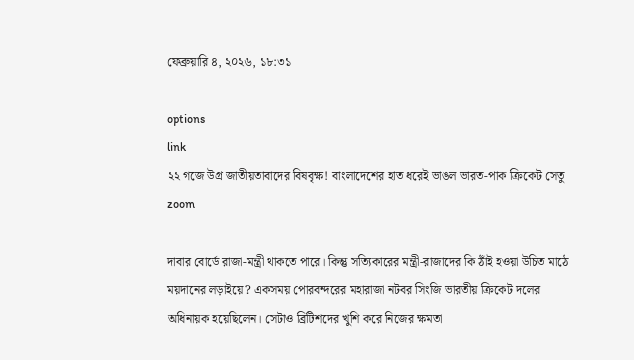ফেব্রুয়ারি ৪, ২০২৬, ১৮:৩১

options
link
২২ গজে উগ্র জাতীয়তাবাদের বিষবৃক্ষ! বাংলাদেশের হাত ধরেই ভাঙল ভারত-পাক ক্রিকেট সেতু zoom

দাবার বোর্ডে রাজা-মন্ত্রী থাকতে পারে। কিন্তু সত্যিকারের মন্ত্রী-রাজাদের কি ঠাঁই হওয়া উচিত মাঠে ময়দানের লড়াইয়ে? একসময় পোরবন্দরের মহারাজা নটবর সিংজি ভারতীয় ক্রিকেট দলের অধিনায়ক হয়েছিলেন। সেটাও ব্রিটিশদের খুশি করে নিজের ক্ষমতা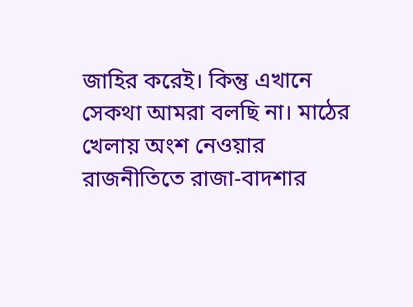জাহির করেই। কিন্তু এখানে সেকথা আমরা বলছি না। মাঠের খেলায় অংশ নেওয়ার রাজনীতিতে রাজা-বাদশার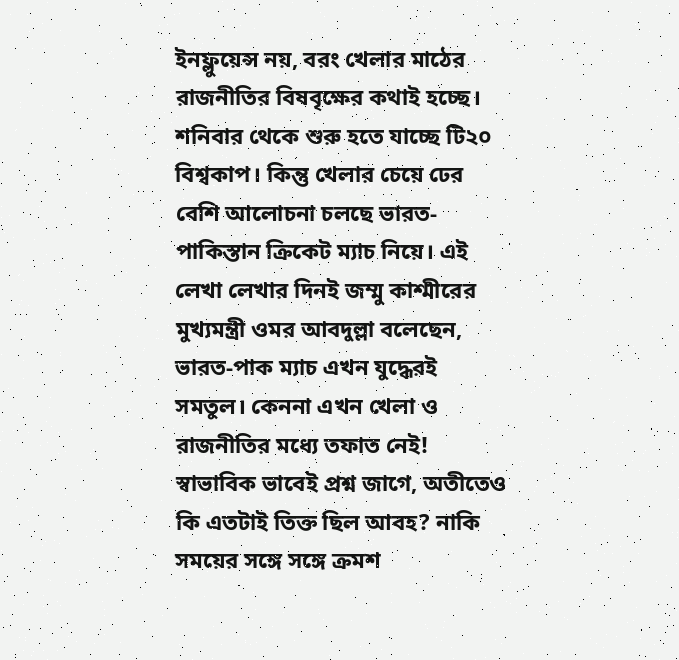ইনফ্লুয়েন্স নয়, বরং খেলার মাঠের রাজনীতির বিষবৃক্ষের কথাই হচ্ছে। শনিবার থেকে শুরু হতে যাচ্ছে টি২০ বিশ্বকাপ। কিন্তু খেলার চেয়ে ঢের বেশি আলোচনা চলছে ভারত-পাকিস্তান ক্রিকেট ম্যাচ নিয়ে। এই লেখা লেখার দিনই জম্মু কাশ্মীরের মুখ্যমন্ত্রী ওমর আবদুল্লা বলেছেন, ভারত-পাক ম্যাচ এখন যুদ্ধেরই সমতুল। কেননা এখন খেলা ও রাজনীতির মধ্যে তফাত নেই! স্বাভাবিক ভাবেই প্রশ্ন জাগে, অতীতেও কি এতটাই তিক্ত ছিল আবহ? নাকি সময়ের সঙ্গে সঙ্গে ক্রমশ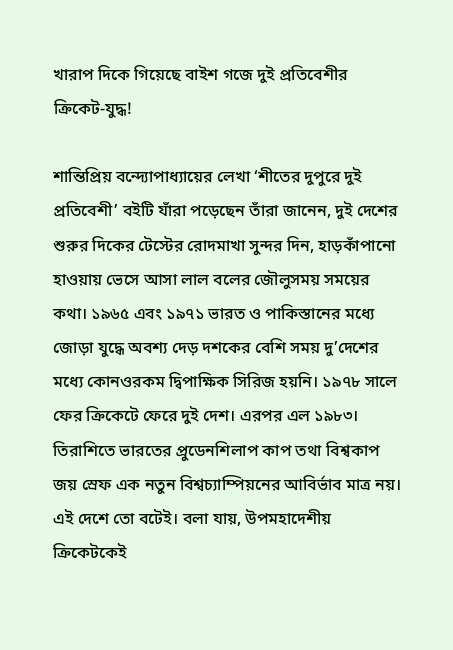খারাপ দিকে গিয়েছে বাইশ গজে দুই প্রতিবেশীর ক্রিকেট-যুদ্ধ!

শান্তিপ্রিয় বন্দ্যোপাধ্যায়ের লেখা ‘শীতের দুপুরে দুই প্রতিবেশী’ বইটি যাঁরা পড়েছেন তাঁরা জানেন, দুই দেশের শুরুর দিকের টেস্টের রোদমাখা সুন্দর দি‌ন, হাড়কাঁপানো হাওয়ায় ভেসে আসা লাল বলের জৌলুসময় সময়ের কথা। ১৯৬৫ এবং ১৯৭১ ভারত ও পাকিস্তানের মধ্যে জোড়া যুদ্ধে অবশ্য দেড় দশকের বেশি সময় দু’দেশের মধ্যে কোনওরকম দ্বিপাক্ষিক সিরিজ হয়নি। ১৯৭৮ সালে ফের ক্রিকেটে ফেরে দুই দেশ। এরপর এল ১৯৮৩। তিরাশিতে ভারতের প্রুডেনশিলাপ কাপ তথা বিশ্বকাপ জয় স্রেফ এক নতুন বিশ্বচ্যাম্পিয়নের আবির্ভাব মাত্র নয়। এই দেশে তো বটেই। বলা যায়, উপমহাদেশীয় ক্রিকেটকেই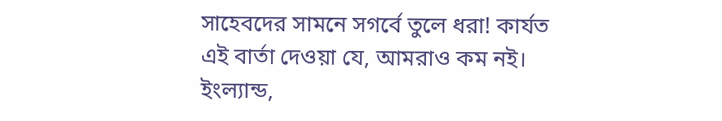সাহেবদের সামনে সগর্বে তুলে ধরা! কার্যত এই বার্তা দেওয়া যে, আমরাও কম নই। ইংল্যান্ড,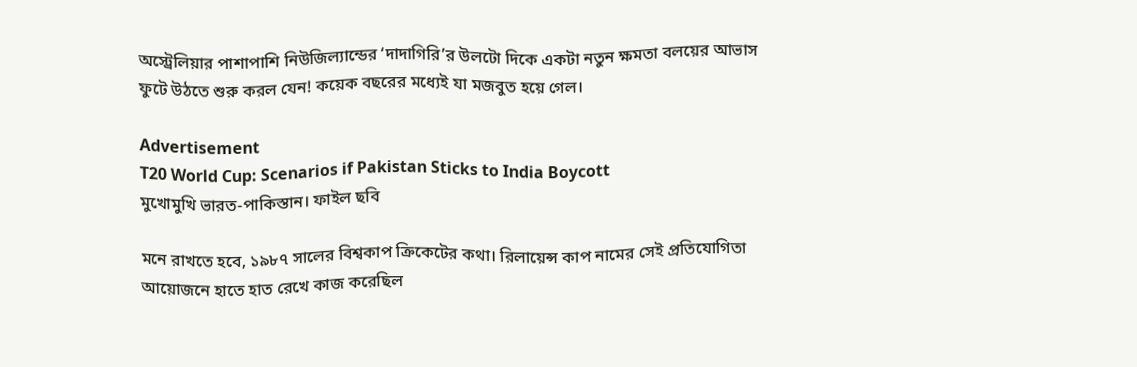অস্ট্রেলিয়ার পাশাপাশি নিউজিল্যান্ডের ‘দাদাগিরি’র উলটো দিকে একটা নতুন ক্ষমতা বলয়ের আভাস ফুটে উঠতে শুরু করল যেন! কয়েক বছরের মধ্যেই যা মজবুত হয়ে গেল।

Advertisement
T20 World Cup: Scenarios if Pakistan Sticks to India Boycott
মুখোমুখি ভারত-পাকিস্তান। ফাইল ছবি

মনে রাখতে হবে, ১৯৮৭ সালের বিশ্বকাপ ক্রিকেটের কথা। রিলায়েন্স কাপ নামের সেই প্রতিযোগিতা আয়োজনে হাতে হাত রেখে কাজ করেছিল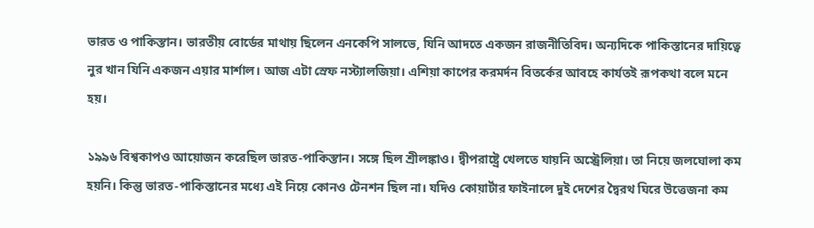ভারত ও পাকিস্তান। ভারতীয় বোর্ডের মাথায় ছিলেন এনকেপি সালভে, যিনি আদতে একজন রাজনীতিবিদ। অন্যদিকে পাকিস্তানের দায়িত্বে নুর খান যিনি একজন এয়ার মার্শাল। আজ এটা স্রেফ নস্ট্যালজিয়া। এশিয়া কাপের করমর্দন বিতর্কের আবহে কার্যতই রূপকথা বলে মনে হয়।

১৯৯৬ বিশ্বকাপও আয়োজন করেছিল ভারত-পাকিস্তান। সঙ্গে ছিল শ্রীলঙ্কাও। দ্বীপরাষ্ট্রে খেলতে যায়নি অস্ট্রেলিয়া। তা নিয়ে জলঘোলা কম হয়নি। কিন্তু ভারত-পাকিস্তানের মধ্যে এই নিয়ে কোনও টেনশন ছিল না। যদিও কোয়ার্টার ফাইনালে দুই দেশের দ্বৈরথ ঘিরে উত্তেজনা কম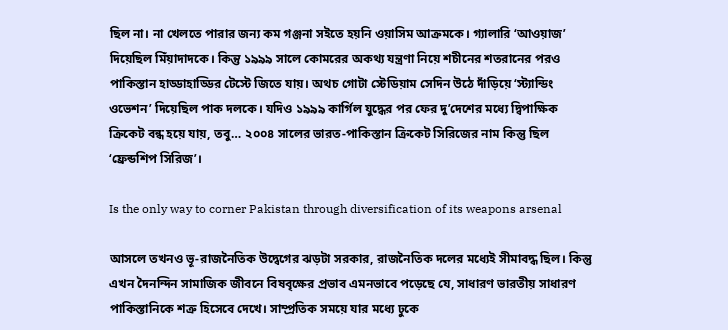ছিল না। না খেলতে পারার জন্য কম গঞ্জনা সইতে হয়নি ওয়াসিম আক্রমকে। গ্যালারি ‘আওয়াজ’ দিয়েছিল মিঁয়াদাদকে। কিন্তু ১৯৯৯ সালে কোমরের অকথ্য যন্ত্রণা নিয়ে শচীনের শতরানের পরও পাকিস্তান হাড্ডাহাড্ডির টেস্টে জিতে যায়। অথচ গোটা স্টেডিয়াম সেদিন উঠে দাঁড়িয়ে ‘স্ট্যান্ডিং ওভেশন’ দিয়েছিল পাক দলকে। যদিও ১৯৯৯ কার্গিল যুদ্ধের পর ফের দু’দেশের মধ্যে দ্বিপাক্ষিক ক্রিকেট বন্ধ হয়ে যায়, তবু… ২০০৪ সালের ভারত-পাকিস্তান ক্রিকেট সিরিজের নাম কিন্তু ছিল ‘ফ্রেন্ডশিপ সিরিজ’।

Is the only way to corner Pakistan through diversification of its weapons arsenal

আসলে তখনও ভূ-রাজনৈতিক উদ্বেগের ঝড়টা সরকার, রাজনৈতিক দলের মধ্যেই সীমাবদ্ধ ছিল। কিন্তু এখন দৈনন্দিন সামাজিক জীবনে বিষবৃক্ষের প্রভাব এমনভাবে পড়েছে যে, সাধারণ ভারতীয় সাধারণ পাকিস্তানিকে শত্রু হিসেবে দেখে। সাম্প্রতিক সময়ে যার মধ্যে ঢুকে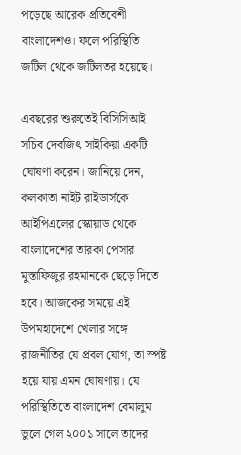পড়েছে আরেক প্রতিবেশী বাংলাদেশও। ফলে পরিস্থিতি জটিল থেকে জটিলতর হয়েছে।

এবছরের শুরুতেই বিসিসিআই সচিব দেবজিৎ সাইকিয়া একটি ঘোষণা করেন। জানিয়ে দেন, কলকাতা নাইট রাইডার্সকে আইপিএলের স্কোয়াড থেকে বাংলাদেশের তারকা পেসার মুস্তাফিজুর রহমানকে ছেড়ে দিতে হবে। আজকের সময়ে এই উপমহাদেশে খেলার সঙ্গে রাজনীতির যে প্রবল যোগ, তা স্পষ্ট হয়ে যায় এমন ঘোষণায়। যে পরিস্থিতিতে বাংলাদেশ বেমালুম ভুলে গেল ২০০১ সালে তাদের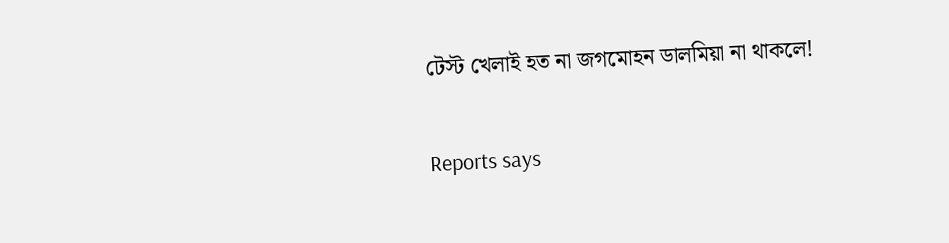টেস্ট খেলাই হত না জগমোহন ডালমিয়া না থাকলে!

Reports says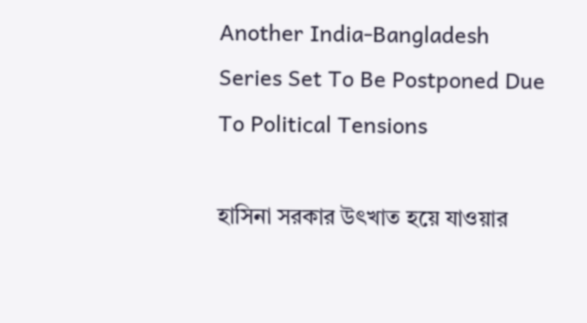Another India-Bangladesh Series Set To Be Postponed Due To Political Tensions

হাসিনা সরকার উৎখাত হয়ে যাওয়ার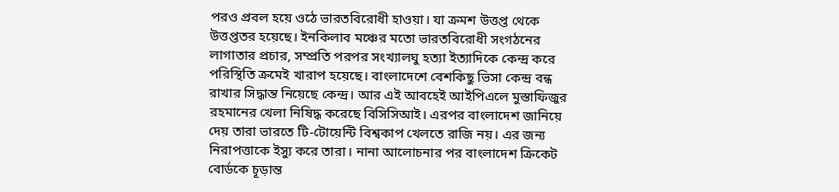পরও প্রবল হয়ে ওঠে ভারতবিরোধী হাওয়া। যা ক্রমশ উত্তপ্ত থেকে উত্তপ্ততর হয়েছে। ইনকিলাব মঞ্চের মতো ভারতবিরোধী সংগঠনের লাগাতার প্রচার, সম্প্রতি পরপর সংখ্যালঘু হত্যা ইত্যাদিকে কেন্দ্র করে পরিস্থিতি ক্রমেই খারাপ হয়েছে। বাংলাদেশে বেশকিছু ভিসা কেন্দ্র বন্ধ রাখার সিদ্ধান্ত নিয়েছে কেন্দ্র। আর এই আবহেই আইপিএলে মুস্তাফিজুর রহমানের খেলা নিষিদ্ধ করেছে বিসিসিআই। এরপর বাংলাদেশ জানিয়ে দেয় তারা ভারতে টি-টোয়েন্টি বিশ্বকাপ খেলতে রাজি নয়। এর জন্য নিরাপত্তাকে ইস্যু করে তারা। নানা আলোচনার পর বাংলাদেশ ক্রিকেট বোর্ডকে চূড়ান্ত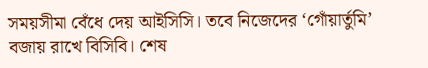সময়সীমা বেঁধে দেয় আইসিসি। তবে নিজেদের ‘গোঁয়ার্তুমি’ বজায় রাখে বিসিবি। শেষ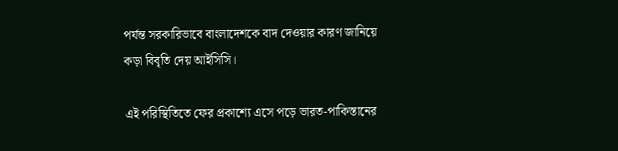পর্যন্ত সরকারিভাবে বাংলাদেশকে বাদ দেওয়ার কারণ জানিয়ে কড়া বিবৃতি দেয় আইসিসি।

এই পরিস্থিতিতে ফের প্রকাশ্যে এসে পড়ে ভারত-পাকিস্তানের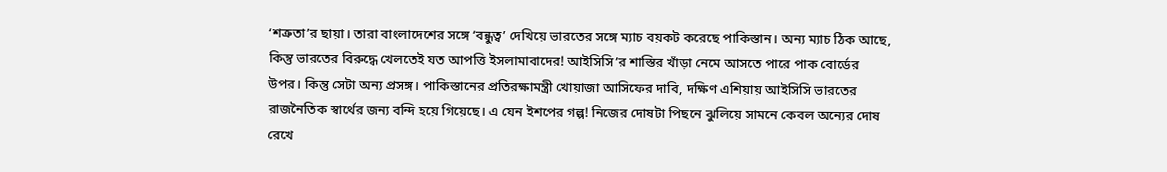‘শত্রুতা’র ছায়া। তারা বাংলাদেশের সঙ্গে ‘বন্ধুত্ব’ দেখিয়ে ভারতের সঙ্গে ম্যাচ বয়কট করেছে পাকিস্তান। অন্য ম্যাচ ঠিক আছে, কিন্তু ভারতের বিরুদ্ধে খেলতেই যত আপত্তি ইসলামাবাদের! আইসিসি’র শাস্তির খাঁড়া নেমে আসতে পারে পাক বোর্ডের উপর। কিন্তু সেটা অন্য প্রসঙ্গ। পাকিস্তানের প্রতিরক্ষামন্ত্রী খোয়াজা আসিফের দাবি, দক্ষিণ এশিয়ায় আইসিসি ভারতের রাজনৈতিক স্বার্থের জন্য বন্দি হয়ে গিয়েছে। এ যেন ইশপের গল্প! নিজের দোষটা পিছনে ঝুলিয়ে সামনে কেবল অন্যের দোষ রেখে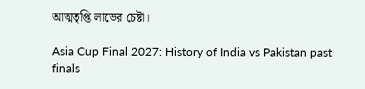আত্মতৃপ্তি লাভের চেষ্টা।

Asia Cup Final 2027: History of India vs Pakistan past finals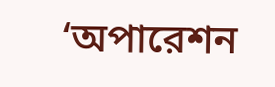‘অপারেশন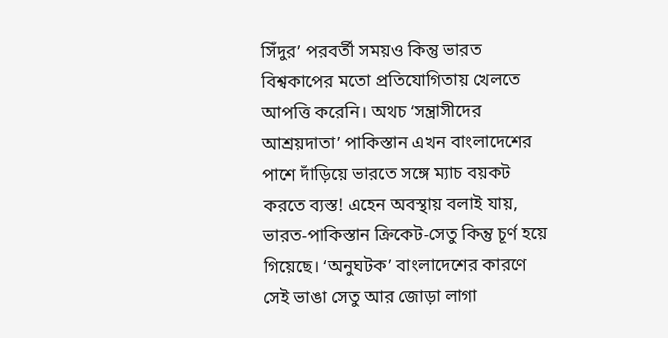সিঁদুর’ পরবর্তী সময়ও কিন্তু ভারত বিশ্বকাপের মতো প্রতিযোগিতায় খেলতে আপত্তি করেনি। অথচ ‘সন্ত্রাসীদের আশ্রয়দাতা’ পাকিস্তান এখন বাংলাদেশের পাশে দাঁড়িয়ে ভারতে সঙ্গে ম্যাচ বয়কট করতে ব্যস্ত! এহেন অবস্থায় বলাই যায়, ভারত-পাকিস্তান ক্রিকেট-সেতু কিন্তু চূর্ণ হয়ে গিয়েছে। ‘অনুঘটক’ বাংলাদেশের কারণে সেই ভাঙা সেতু আর জোড়া লাগা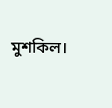মুশকিল।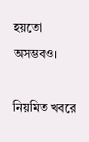হয়তো অসম্ভবও।

নিয়মিত খবরে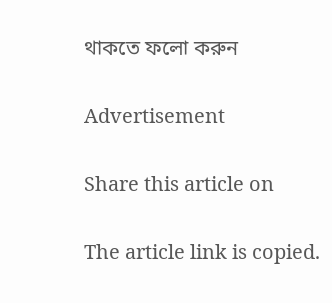থাকতে ফলো করুন

Advertisement

Share this article on

The article link is copied.